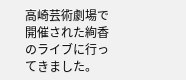高崎芸術劇場で開催された絢香のライブに行ってきました。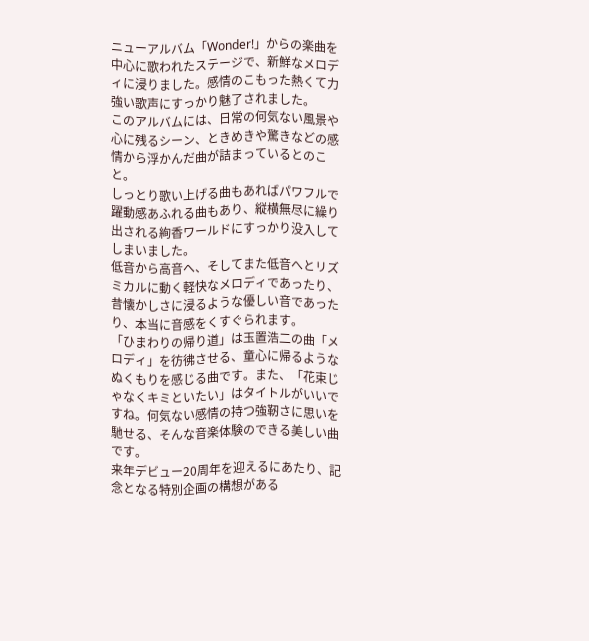ニューアルバム「Wonder!」からの楽曲を中心に歌われたステージで、新鮮なメロディに浸りました。感情のこもった熱くて力強い歌声にすっかり魅了されました。
このアルバムには、日常の何気ない風景や心に残るシーン、ときめきや驚きなどの感情から浮かんだ曲が詰まっているとのこと。
しっとり歌い上げる曲もあればパワフルで躍動感あふれる曲もあり、縦横無尽に繰り出される絢香ワールドにすっかり没入してしまいました。
低音から高音へ、そしてまた低音へとリズミカルに動く軽快なメロディであったり、昔懐かしさに浸るような優しい音であったり、本当に音感をくすぐられます。
「ひまわりの帰り道」は玉置浩二の曲「メロディ」を彷彿させる、童心に帰るようなぬくもりを感じる曲です。また、「花束じゃなくキミといたい」はタイトルがいいですね。何気ない感情の持つ強靭さに思いを馳せる、そんな音楽体験のできる美しい曲です。
来年デビュー20周年を迎えるにあたり、記念となる特別企画の構想がある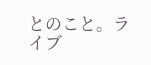とのこと。ライブ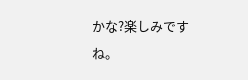かな?楽しみですね。